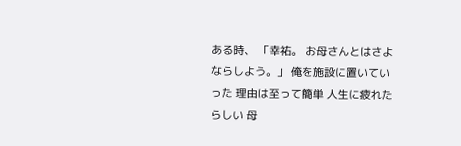ある時、 「幸祐。 お母さんとはさよならしよう。」 俺を施設に置いていった 理由は至って簡単 人生に疲れたらしい 母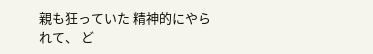親も狂っていた 精神的にやられて、 ど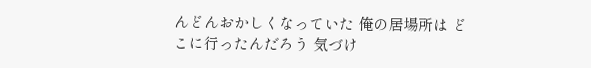んどんおかしくなっていた 俺の居場所は どこに行ったんだろう 気づけ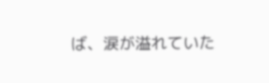ば、涙が溢れていた